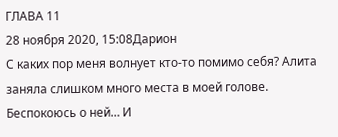ГЛАВА 11
28 ноября 2020, 15:08Дарион
С каких пор меня волнует кто-то помимо себя? Алита заняла слишком много места в моей голове. Беспокоюсь о ней… И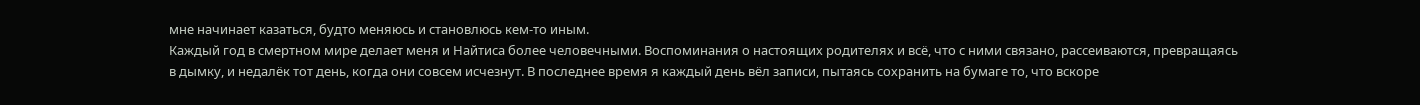мне начинает казаться, будто меняюсь и становлюсь кем-то иным.
Каждый год в смертном мире делает меня и Найтиса более человечными. Воспоминания о настоящих родителях и всё, что с ними связано, рассеиваются, превращаясь в дымку, и недалёк тот день, когда они совсем исчезнут. В последнее время я каждый день вёл записи, пытаясь сохранить на бумаге то, что вскоре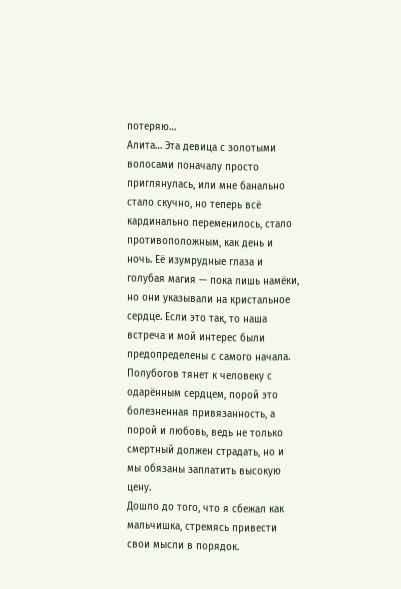потеряю…
Алита… Эта девица с золотыми волосами поначалу просто приглянулась, или мне банально стало скучно, но теперь всё кардинально переменилось, стало противоположным, как день и ночь. Её изумрудные глаза и голубая магия — пока лишь намёки, но они указывали на кристальное сердце. Если это так, то наша встреча и мой интерес были предопределены с самого начала.
Полубогов тянет к человеку с одарённым сердцем, порой это болезненная привязанность, а порой и любовь, ведь не только смертный должен страдать, но и мы обязаны заплатить высокую цену.
Дошло до того, что я сбежал как мальчишка, стремясь привести свои мысли в порядок.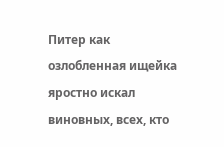Питер как озлобленная ищейка яростно искал виновных, всех, кто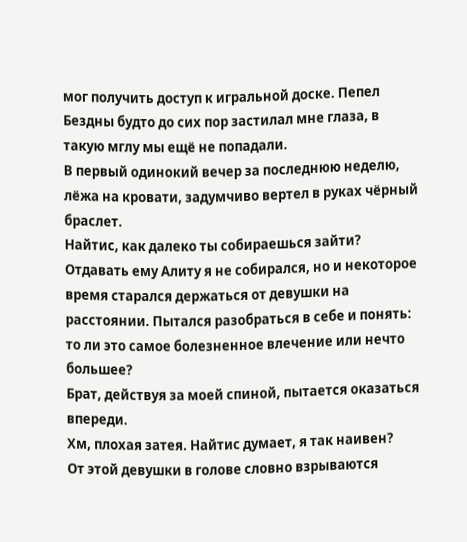мог получить доступ к игральной доске. Пепел Бездны будто до сих пор застилал мне глаза, в такую мглу мы ещё не попадали.
В первый одинокий вечер за последнюю неделю, лёжа на кровати, задумчиво вертел в руках чёрный браслет.
Найтис, как далеко ты собираешься зайти?
Отдавать ему Алиту я не собирался, но и некоторое время старался держаться от девушки на расстоянии. Пытался разобраться в себе и понять: то ли это самое болезненное влечение или нечто большее?
Брат, действуя за моей спиной, пытается оказаться впереди.
Хм, плохая затея. Найтис думает, я так наивен?
От этой девушки в голове словно взрываются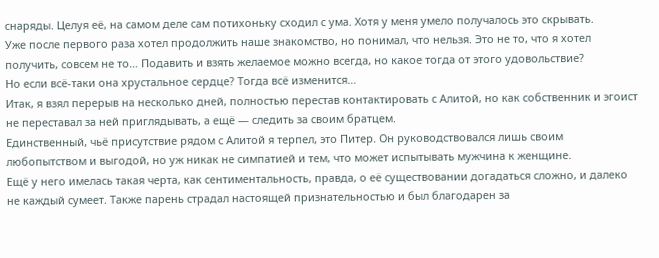снаряды. Целуя её, на самом деле сам потихоньку сходил с ума. Хотя у меня умело получалось это скрывать.
Уже после первого раза хотел продолжить наше знакомство, но понимал, что нельзя. Это не то, что я хотел получить, совсем не то… Подавить и взять желаемое можно всегда, но какое тогда от этого удовольствие?
Но если всё-таки она хрустальное сердце? Тогда всё изменится…
Итак, я взял перерыв на несколько дней, полностью перестав контактировать с Алитой, но как собственник и эгоист не переставал за ней приглядывать, а ещё — следить за своим братцем.
Единственный, чьё присутствие рядом с Алитой я терпел, это Питер. Он руководствовался лишь своим любопытством и выгодой, но уж никак не симпатией и тем, что может испытывать мужчина к женщине.
Ещё у него имелась такая черта, как сентиментальность, правда, о её существовании догадаться сложно, и далеко не каждый сумеет. Также парень страдал настоящей признательностью и был благодарен за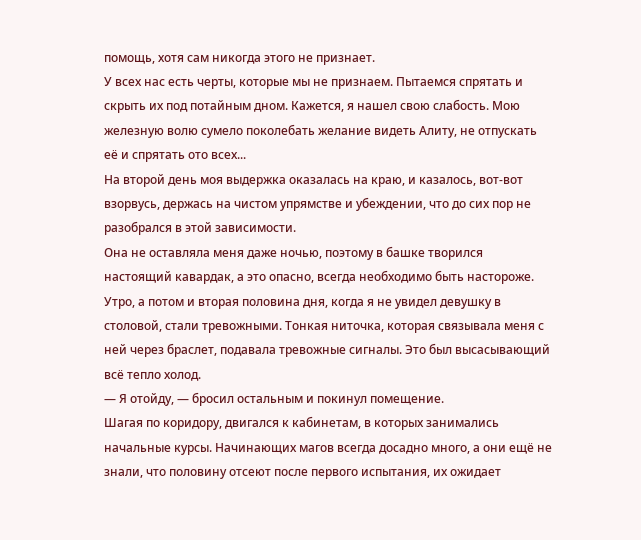помощь, хотя сам никогда этого не признает.
У всех нас есть черты, которые мы не признаем. Пытаемся спрятать и скрыть их под потайным дном. Кажется, я нашел свою слабость. Мою железную волю сумело поколебать желание видеть Алиту, не отпускать её и спрятать ото всех...
На второй день моя выдержка оказалась на краю, и казалось, вот-вот взорвусь, держась на чистом упрямстве и убеждении, что до сих пор не разобрался в этой зависимости.
Она не оставляла меня даже ночью, поэтому в башке творился настоящий кавардак, а это опасно, всегда необходимо быть настороже.
Утро, а потом и вторая половина дня, когда я не увидел девушку в столовой, стали тревожными. Тонкая ниточка, которая связывала меня с ней через браслет, подавала тревожные сигналы. Это был высасывающий всё тепло холод.
— Я отойду, — бросил остальным и покинул помещение.
Шагая по коридору, двигался к кабинетам, в которых занимались начальные курсы. Начинающих магов всегда досадно много, а они ещё не знали, что половину отсеют после первого испытания, их ожидает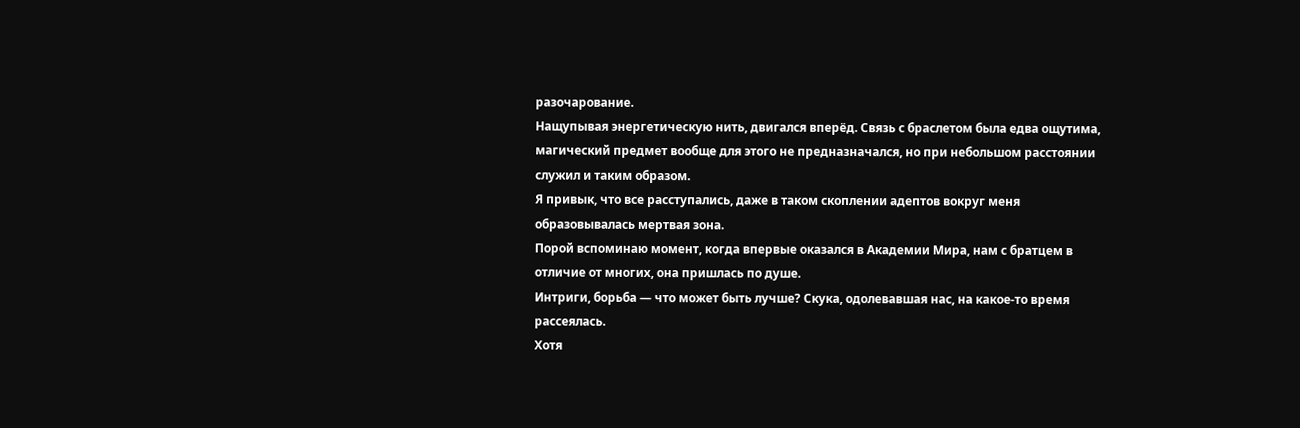разочарование.
Нащупывая энергетическую нить, двигался вперёд. Связь с браслетом была едва ощутима, магический предмет вообще для этого не предназначался, но при небольшом расстоянии служил и таким образом.
Я привык, что все расступались, даже в таком скоплении адептов вокруг меня образовывалась мертвая зона.
Порой вспоминаю момент, когда впервые оказался в Академии Мира, нам с братцем в отличие от многих, она пришлась по душе.
Интриги, борьба — что может быть лучше? Скука, одолевавшая нас, на какое-то время рассеялась.
Хотя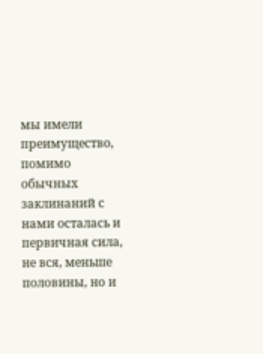мы имели преимущество, помимо обычных заклинаний с нами осталась и первичная сила, не вся, меньше половины, но и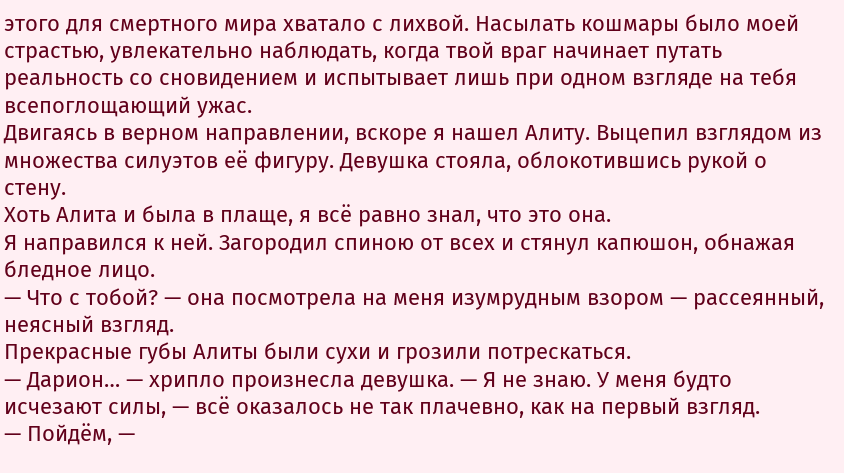этого для смертного мира хватало с лихвой. Насылать кошмары было моей страстью, увлекательно наблюдать, когда твой враг начинает путать реальность со сновидением и испытывает лишь при одном взгляде на тебя всепоглощающий ужас.
Двигаясь в верном направлении, вскоре я нашел Алиту. Выцепил взглядом из множества силуэтов её фигуру. Девушка стояла, облокотившись рукой о стену.
Хоть Алита и была в плаще, я всё равно знал, что это она.
Я направился к ней. Загородил спиною от всех и стянул капюшон, обнажая бледное лицо.
— Что с тобой? — она посмотрела на меня изумрудным взором — рассеянный, неясный взгляд.
Прекрасные губы Алиты были сухи и грозили потрескаться.
— Дарион… — хрипло произнесла девушка. — Я не знаю. У меня будто исчезают силы, — всё оказалось не так плачевно, как на первый взгляд.
— Пойдём, —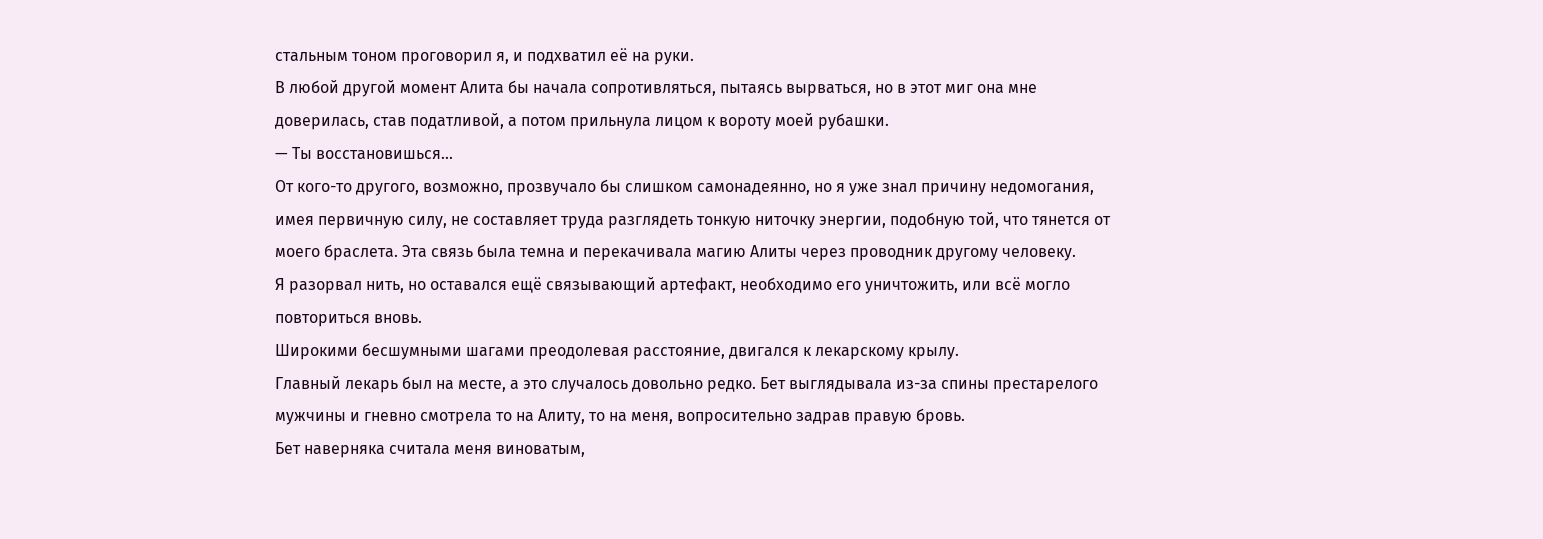стальным тоном проговорил я, и подхватил её на руки.
В любой другой момент Алита бы начала сопротивляться, пытаясь вырваться, но в этот миг она мне доверилась, став податливой, а потом прильнула лицом к вороту моей рубашки.
— Ты восстановишься...
От кого-то другого, возможно, прозвучало бы слишком самонадеянно, но я уже знал причину недомогания, имея первичную силу, не составляет труда разглядеть тонкую ниточку энергии, подобную той, что тянется от моего браслета. Эта связь была темна и перекачивала магию Алиты через проводник другому человеку.
Я разорвал нить, но оставался ещё связывающий артефакт, необходимо его уничтожить, или всё могло повториться вновь.
Широкими бесшумными шагами преодолевая расстояние, двигался к лекарскому крылу.
Главный лекарь был на месте, а это случалось довольно редко. Бет выглядывала из-за спины престарелого мужчины и гневно смотрела то на Алиту, то на меня, вопросительно задрав правую бровь.
Бет наверняка считала меня виноватым,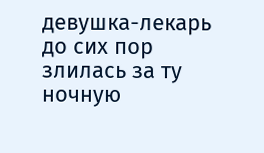девушка-лекарь до сих пор злилась за ту ночную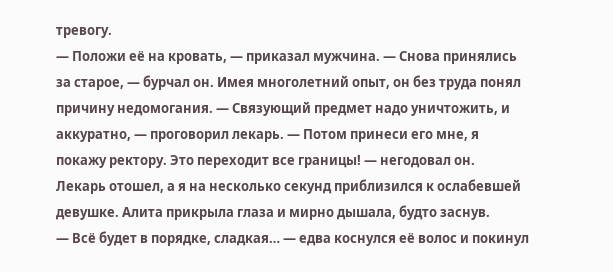тревогу.
— Положи её на кровать, — приказал мужчина. — Снова принялись за старое, — бурчал он. Имея многолетний опыт, он без труда понял причину недомогания. — Связующий предмет надо уничтожить, и аккуратно, — проговорил лекарь. — Потом принеси его мне, я покажу ректору. Это переходит все границы! — негодовал он.
Лекарь отошел, а я на несколько секунд приблизился к ослабевшей девушке. Алита прикрыла глаза и мирно дышала, будто заснув.
— Всё будет в порядке, сладкая… — едва коснулся её волос и покинул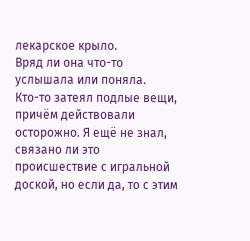лекарское крыло.
Вряд ли она что-то услышала или поняла.
Кто-то затеял подлые вещи, причём действовали осторожно. Я ещё не знал, связано ли это происшествие с игральной доской, но если да, то с этим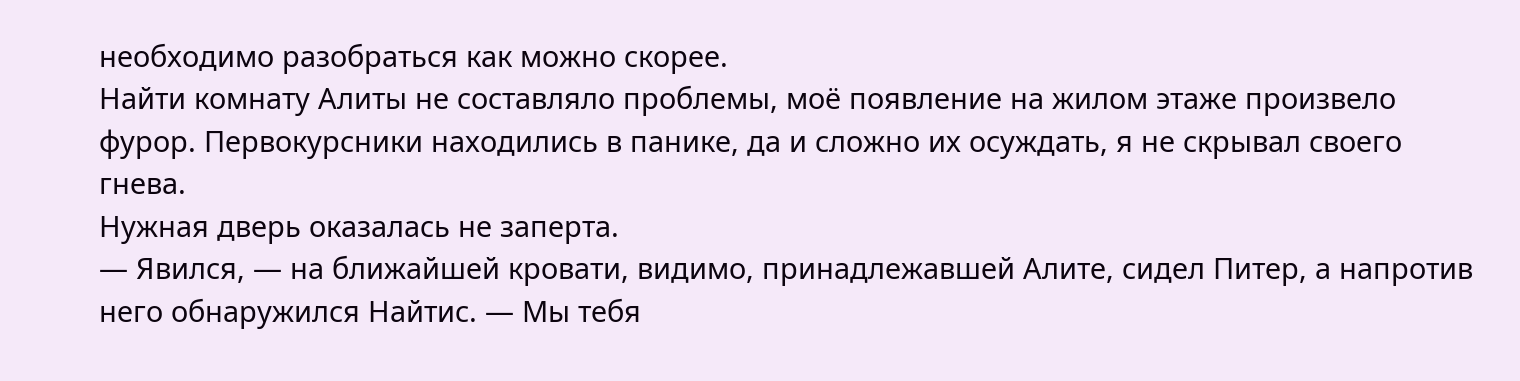необходимо разобраться как можно скорее.
Найти комнату Алиты не составляло проблемы, моё появление на жилом этаже произвело фурор. Первокурсники находились в панике, да и сложно их осуждать, я не скрывал своего гнева.
Нужная дверь оказалась не заперта.
— Явился, — на ближайшей кровати, видимо, принадлежавшей Алите, сидел Питер, а напротив него обнаружился Найтис. — Мы тебя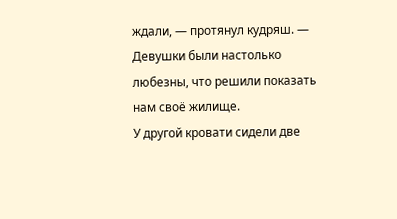ждали, — протянул кудряш. — Девушки были настолько любезны, что решили показать нам своё жилище.
У другой кровати сидели две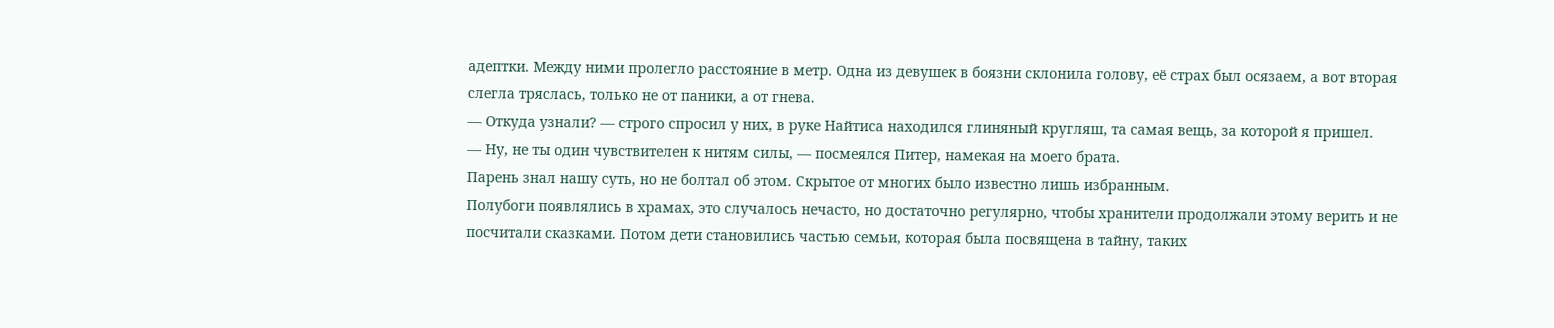адептки. Между ними пролегло расстояние в метр. Одна из девушек в боязни склонила голову, её страх был осязаем, а вот вторая слегла тряслась, только не от паники, а от гнева.
— Откуда узнали? — строго спросил у них, в руке Найтиса находился глиняный кругляш, та самая вещь, за которой я пришел.
— Ну, не ты один чувствителен к нитям силы, — посмеялся Питер, намекая на моего брата.
Парень знал нашу суть, но не болтал об этом. Скрытое от многих было известно лишь избранным.
Полубоги появлялись в храмах, это случалось нечасто, но достаточно регулярно, чтобы хранители продолжали этому верить и не посчитали сказками. Потом дети становились частью семьи, которая была посвящена в тайну, таких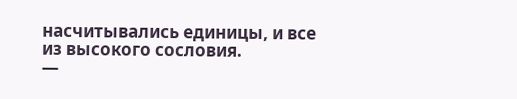насчитывались единицы, и все из высокого сословия.
—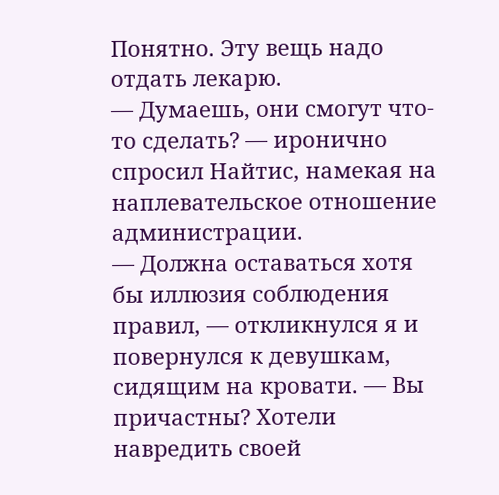Понятно. Эту вещь надо отдать лекарю.
— Думаешь, они смогут что-то сделать? — иронично спросил Найтис, намекая на наплевательское отношение администрации.
— Должна оставаться хотя бы иллюзия соблюдения правил, — откликнулся я и повернулся к девушкам, сидящим на кровати. — Вы причастны? Хотели навредить своей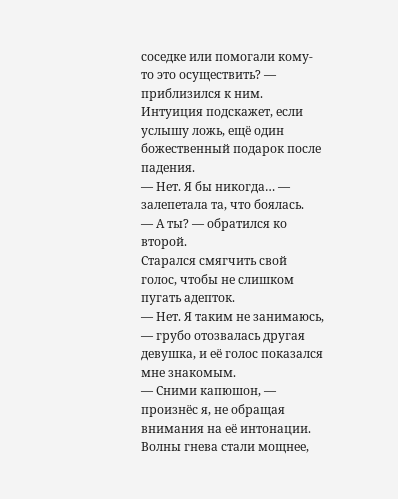соседке или помогали кому-то это осуществить? — приблизился к ним.
Интуиция подскажет, если услышу ложь, ещё один божественный подарок после падения.
— Нет. Я бы никогда… — залепетала та, что боялась.
— А ты? — обратился ко второй.
Старался смягчить свой голос, чтобы не слишком пугать адепток.
— Нет. Я таким не занимаюсь, — грубо отозвалась другая девушка, и её голос показался мне знакомым.
— Сними капюшон, — произнёс я, не обращая внимания на её интонации.
Волны гнева стали мощнее,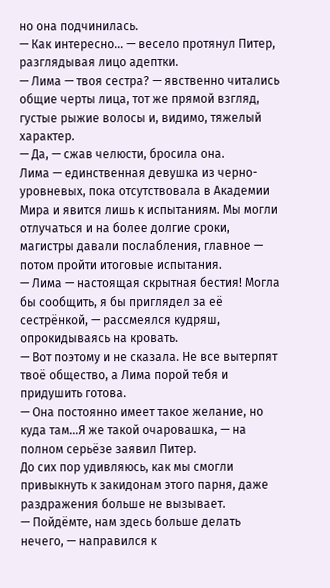но она подчинилась.
— Как интересно… — весело протянул Питер, разглядывая лицо адептки.
— Лима — твоя сестра? — явственно читались общие черты лица, тот же прямой взгляд, густые рыжие волосы и, видимо, тяжелый характер.
— Да, — сжав челюсти, бросила она.
Лима — единственная девушка из черно-уровневых, пока отсутствовала в Академии Мира и явится лишь к испытаниям. Мы могли отлучаться и на более долгие сроки, магистры давали послабления, главное — потом пройти итоговые испытания.
— Лима — настоящая скрытная бестия! Могла бы сообщить, я бы приглядел за её сестрёнкой, — рассмеялся кудряш, опрокидываясь на кровать.
— Вот поэтому и не сказала. Не все вытерпят твоё общество, а Лима порой тебя и придушить готова.
— Она постоянно имеет такое желание, но куда там…Я же такой очаровашка, — на полном серьёзе заявил Питер.
До сих пор удивляюсь, как мы смогли привыкнуть к закидонам этого парня, даже раздражения больше не вызывает.
— Пойдёмте, нам здесь больше делать нечего, — направился к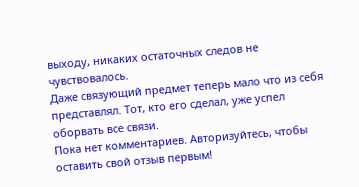выходу, никаких остаточных следов не чувствовалось.
Даже связующий предмет теперь мало что из себя представлял. Тот, кто его сделал, уже успел оборвать все связи.
Пока нет комментариев. Авторизуйтесь, чтобы оставить свой отзыв первым!